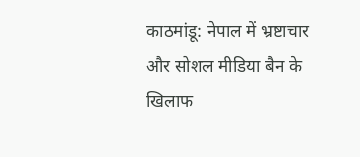काठमांडू: नेपाल में भ्रष्टाचार और सोशल मीडिया बैन के खिलाफ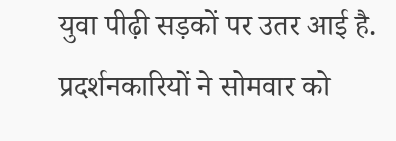युवा पीढ़ी सड़कों पर उतर आई है. प्रदर्शनकारियों ने सोमवार को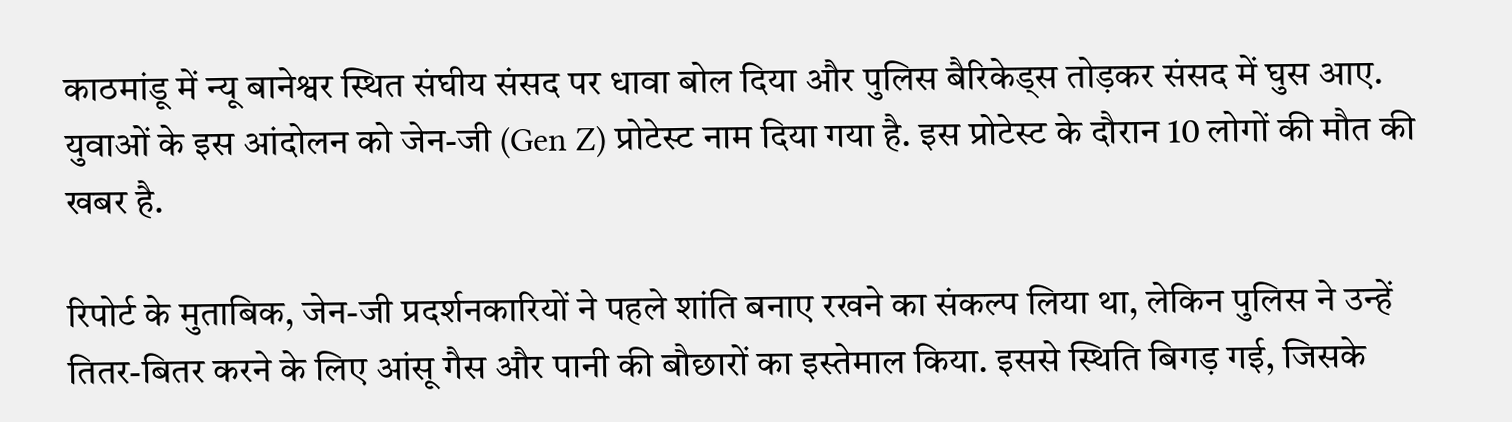काठमांडू में न्यू बानेश्वर स्थित संघीय संसद पर धावा बोल दिया और पुलिस बैरिकेड्स तोड़कर संसद में घुस आए. युवाओं के इस आंदोलन को जेन-जी (Gen Z) प्रोटेस्ट नाम दिया गया है. इस प्रोटेस्ट के दौरान 10 लोगों की मौत की खबर है.

रिपोर्ट के मुताबिक, जेन-जी प्रदर्शनकारियों ने पहले शांति बनाए रखने का संकल्प लिया था, लेकिन पुलिस ने उन्हें तितर-बितर करने के लिए आंसू गैस और पानी की बौछारों का इस्तेमाल किया. इससे स्थिति बिगड़ गई, जिसके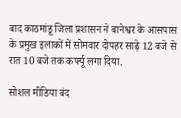बाद काठमांडू जिला प्रशासन ने बानेश्वर के आसपास के प्रमुख इलाकों में सोमवार दोपहर साढ़े 12 बजे से रात 10 बजे तक कर्फ्यू लगा दिया.

सोशल मीडिया बंद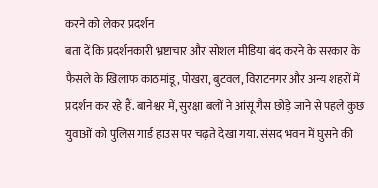करने को लेकर प्रदर्शन
बता दें कि प्रदर्शनकारी भ्रष्टाचार और सोशल मीडिया बंद करने के सरकार के फैसले के खिलाफ काठमांडू, पोखरा, बुटवल, विराटनगर और अन्य शहरों में प्रदर्शन कर रहे हैं. बानेश्वर में, सुरक्षा बलों ने आंसू गैस छोड़े जाने से पहले कुछ युवाओं को पुलिस गार्ड हाउस पर चढ़ते देखा गया. संसद भवन में घुसने की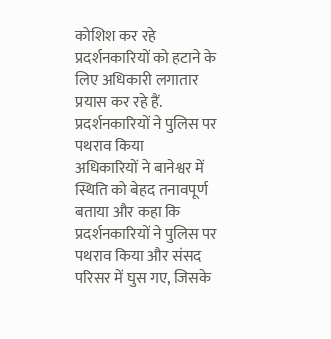कोशिश कर रहे प्रदर्शनकारियों को हटाने के लिए अधिकारी लगातार प्रयास कर रहे हैं.
प्रदर्शनकारियों ने पुलिस पर पथराव किया
अधिकारियों ने बानेश्वर में स्थिति को बेहद तनावपूर्ण बताया और कहा कि प्रदर्शनकारियों ने पुलिस पर पथराव किया और संसद परिसर में घुस गए, जिसके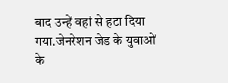बाद उन्हें वहां से हटा दिया गया.जेनरेशन जेड के युवाओं के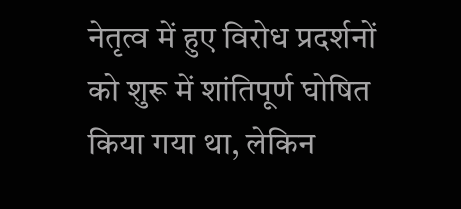नेतृत्व में हुए विरोध प्रदर्शनों को शुरू में शांतिपूर्ण घोषित किया गया था, लेकिन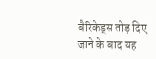बैरिकेड्स तोड़ दिए जाने के बाद यह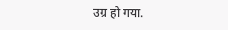उग्र हो गया.